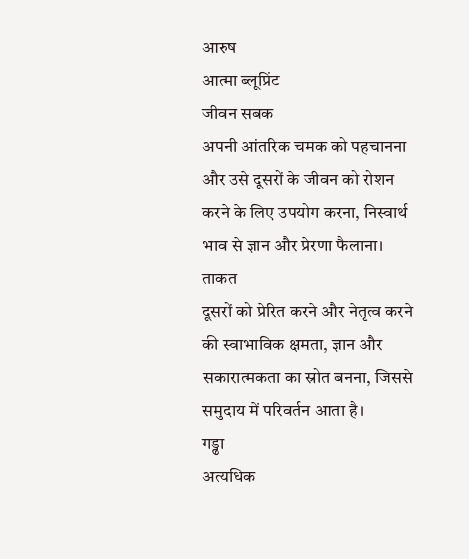आरुष
आत्मा ब्लूप्रिंट
जीवन सबक
अपनी आंतरिक चमक को पहचानना और उसे दूसरों के जीवन को रोशन करने के लिए उपयोग करना, निस्वार्थ भाव से ज्ञान और प्रेरणा फैलाना।
ताकत
दूसरों को प्रेरित करने और नेतृत्व करने की स्वाभाविक क्षमता, ज्ञान और सकारात्मकता का स्रोत बनना, जिससे समुदाय में परिवर्तन आता है।
गड्ढा
अत्यधिक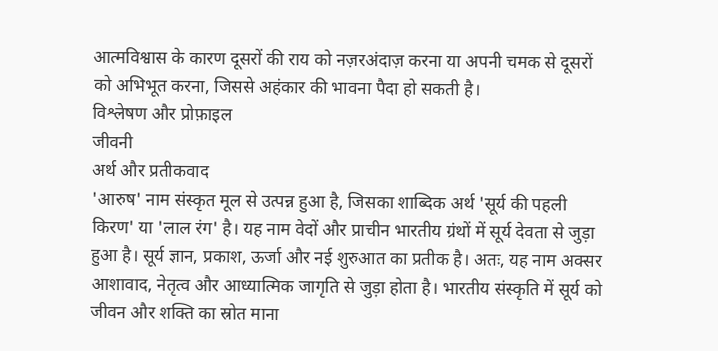आत्मविश्वास के कारण दूसरों की राय को नज़रअंदाज़ करना या अपनी चमक से दूसरों को अभिभूत करना, जिससे अहंकार की भावना पैदा हो सकती है।
विश्लेषण और प्रोफ़ाइल
जीवनी
अर्थ और प्रतीकवाद
'आरुष' नाम संस्कृत मूल से उत्पन्न हुआ है, जिसका शाब्दिक अर्थ 'सूर्य की पहली किरण' या 'लाल रंग' है। यह नाम वेदों और प्राचीन भारतीय ग्रंथों में सूर्य देवता से जुड़ा हुआ है। सूर्य ज्ञान, प्रकाश, ऊर्जा और नई शुरुआत का प्रतीक है। अतः, यह नाम अक्सर आशावाद, नेतृत्व और आध्यात्मिक जागृति से जुड़ा होता है। भारतीय संस्कृति में सूर्य को जीवन और शक्ति का स्रोत माना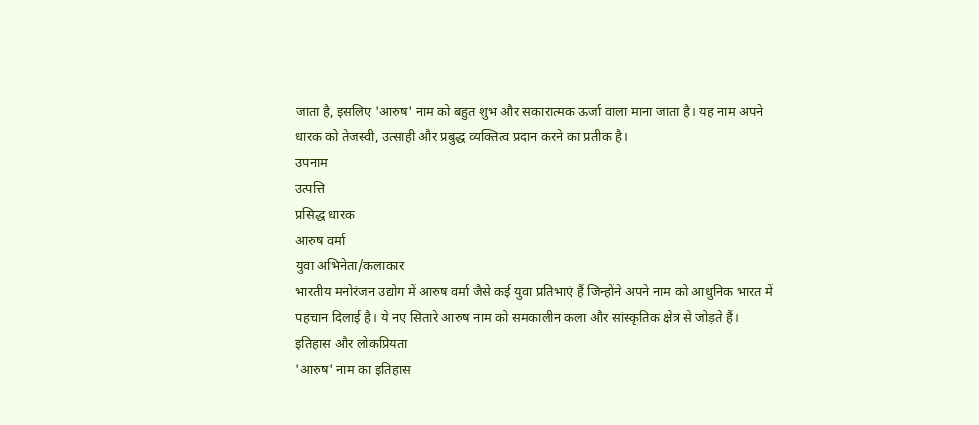जाता है, इसलिए 'आरुष' नाम को बहुत शुभ और सकारात्मक ऊर्जा वाला माना जाता है। यह नाम अपने धारक को तेजस्वी, उत्साही और प्रबुद्ध व्यक्तित्व प्रदान करने का प्रतीक है।
उपनाम
उत्पत्ति
प्रसिद्ध धारक
आरुष वर्मा
युवा अभिनेता/कलाकार
भारतीय मनोरंजन उद्योग में आरुष वर्मा जैसे कई युवा प्रतिभाएं हैं जिन्होंने अपने नाम को आधुनिक भारत में पहचान दिलाई है। ये नए सितारे आरुष नाम को समकालीन कला और सांस्कृतिक क्षेत्र से जोड़ते हैं।
इतिहास और लोकप्रियता
'आरुष' नाम का इतिहास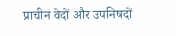प्राचीन वेदों और उपनिषदों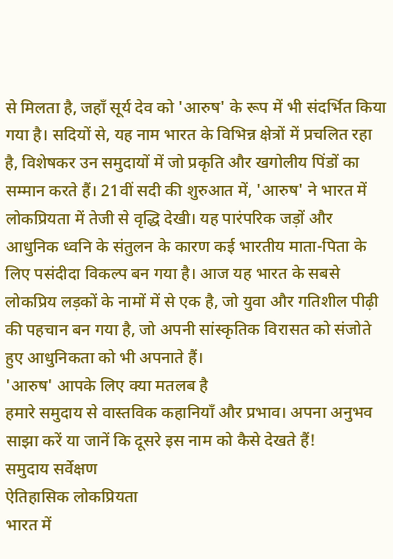से मिलता है, जहाँ सूर्य देव को 'आरुष' के रूप में भी संदर्भित किया गया है। सदियों से, यह नाम भारत के विभिन्न क्षेत्रों में प्रचलित रहा है, विशेषकर उन समुदायों में जो प्रकृति और खगोलीय पिंडों का सम्मान करते हैं। 21वीं सदी की शुरुआत में, 'आरुष' ने भारत में लोकप्रियता में तेजी से वृद्धि देखी। यह पारंपरिक जड़ों और आधुनिक ध्वनि के संतुलन के कारण कई भारतीय माता-पिता के लिए पसंदीदा विकल्प बन गया है। आज यह भारत के सबसे लोकप्रिय लड़कों के नामों में से एक है, जो युवा और गतिशील पीढ़ी की पहचान बन गया है, जो अपनी सांस्कृतिक विरासत को संजोते हुए आधुनिकता को भी अपनाते हैं।
'आरुष' आपके लिए क्या मतलब है
हमारे समुदाय से वास्तविक कहानियाँ और प्रभाव। अपना अनुभव साझा करें या जानें कि दूसरे इस नाम को कैसे देखते हैं!
समुदाय सर्वेक्षण
ऐतिहासिक लोकप्रियता
भारत में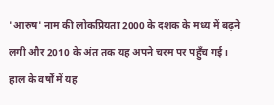'आरुष' नाम की लोकप्रियता 2000 के दशक के मध्य में बढ़ने लगी और 2010 के अंत तक यह अपने चरम पर पहुँच गई। हाल के वर्षों में यह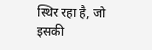स्थिर रहा है, जो इसकी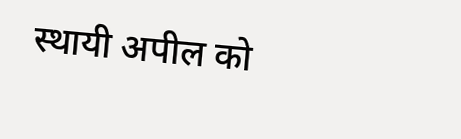स्थायी अपील को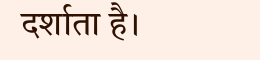दर्शाता है।